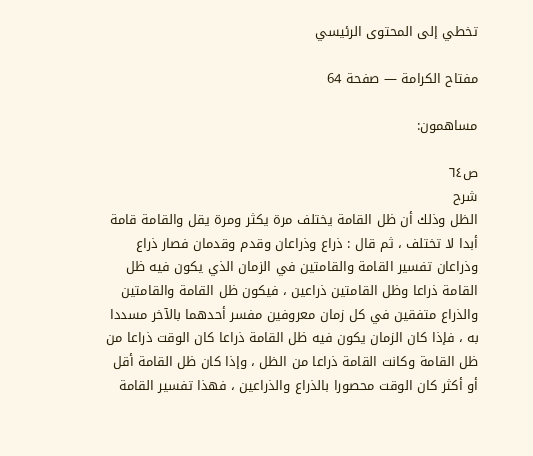تخطي إلى المحتوى الرئيسي

مفتاح الكرامة — صفحة 64

مساهمون:

ص٦٤
شرح
الظل وذلك أن ظل القامة يختلف مرة يكثر ومرة يقل والقامة قامة أبدا لا تختلف ، ثم قال : ذراع وذراعان وقدم وقدمان فصار ذراع وذراعان تفسير القامة والقامتين في الزمان الذي يكون فيه ظل القامة ذراعا وظل القامتين ذراعين ، فيكون ظل القامة والقامتين والذراع متفقين في كل زمان معروفين مفسر أحدهما بالآخر مسددا به ، فإذا كان الزمان يكون فيه ظل القامة ذراعا كان الوقت ذراعا من ظل القامة وكانت القامة ذراعا من الظل ، وإذا كان ظل القامة أقل أو أكثر كان الوقت محصورا بالذراع والذراعين ، فهذا تفسير القامة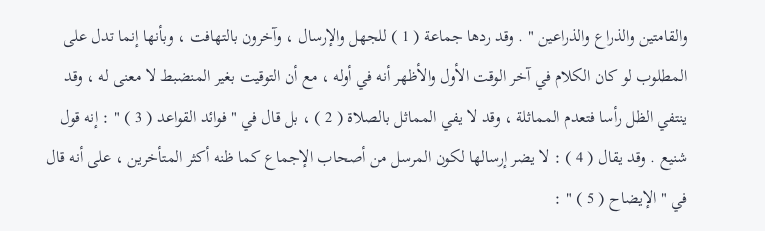والقامتين والذراع والذراعين " . وقد ردها جماعة ( 1 ) للجهل والإرسال ، وآخرون بالتهافت ، وبأنها إنما تدل على المطلوب لو كان الكلام في آخر الوقت الأول والأظهر أنه في أوله ، مع أن التوقيت بغير المنضبط لا معنى له ، وقد ينتفي الظل رأسا فتعدم المماثلة ، وقد لا يفي المماثل بالصلاة ( 2 ) ، بل قال في " فوائد القواعد ( 3 ) " : إنه قول شنيع . وقد يقال ( 4 ) : لا يضر إرسالها لكون المرسل من أصحاب الإجماع كما ظنه أكثر المتأخرين ، على أنه قال في " الإيضاح ( 5 ) " :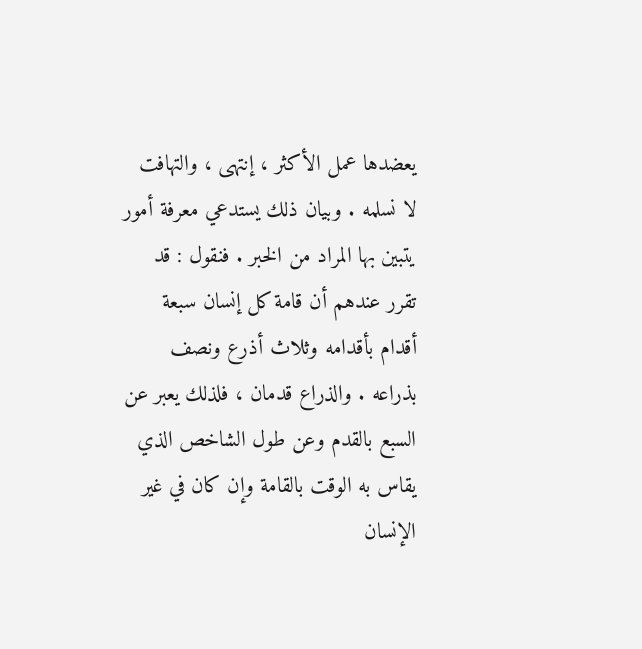يعضدها عمل الأكثر ، إنتهى ، والتهافت لا نسلمه . وبيان ذلك يستدعي معرفة أمور يتبين بها المراد من الخبر . فنقول : قد تقرر عندهم أن قامة كل إنسان سبعة أقدام بأقدامه وثلاث أذرع ونصف بذراعه . والذراع قدمان ، فلذلك يعبر عن السبع بالقدم وعن طول الشاخص الذي يقاس به الوقت بالقامة وإن كان في غير الإنسان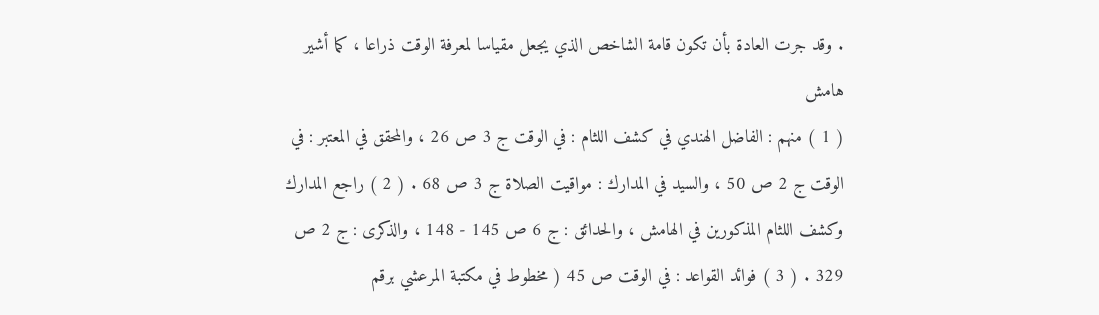. وقد جرت العادة بأن تكون قامة الشاخص الذي يجعل مقياسا لمعرفة الوقت ذراعا ، كما أشير
هامش
( 1 ) منهم : الفاضل الهندي في كشف اللثام : في الوقت ج 3 ص 26 ، والمحقق في المعتبر : في الوقت ج 2 ص 50 ، والسيد في المدارك : مواقيت الصلاة ج 3 ص 68 . ( 2 ) راجع المدارك وكشف اللثام المذكورين في الهامش ، والحدائق : ج 6 ص 145 - 148 ، والذكرى : ج 2 ص 329 . ( 3 ) فوائد القواعد : في الوقت ص 45 ( مخطوط في مكتبة المرعشي برقم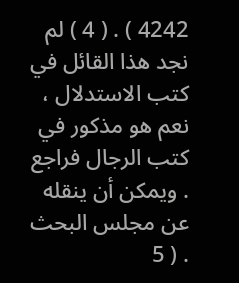4242 ) . ( 4 ) لم نجد هذا القائل في كتب الاستدلال ، نعم هو مذكور في كتب الرجال فراجع . ويمكن أن ينقله عن مجلس البحث . ( 5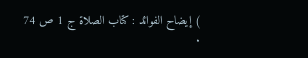) إيضاح الفوائد : كتاب الصلاة ج 1 ص 74 .